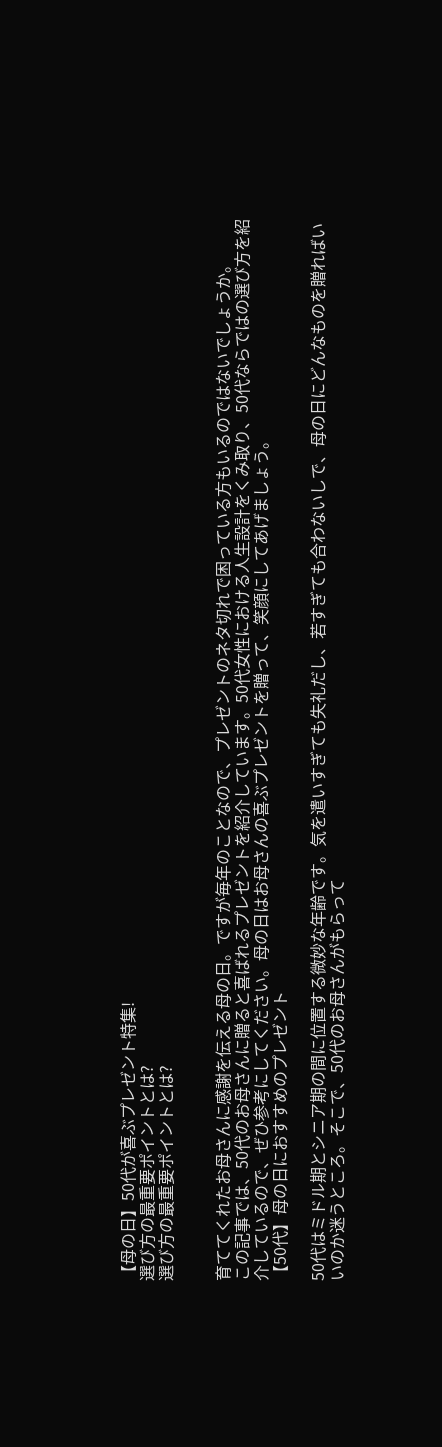【母の日】50代が喜ぶプレゼント特集!
選び方の最重要ポイントとは?
選び方の最重要ポイントとは?


育ててくれたお母さんに感謝を伝える母の日。ですが毎年のことなので、プレゼントのネタ切れで困っている方もいるのではないでしょうか。
この記事では、50代のお母さんに贈ると喜ばれるプレゼントを紹介しています。50代女性における人生設計をくみ取り、50代ならではの選び方を紹介しているので、ぜひ参考にしてください。母の日はお母さんの喜ぶプレゼントを贈って、笑顔にしてあげましょう。
【50代】母の日におすすめのプレゼント

50代はミドル期とシニア期の間に位置する微妙な年齢です。気を遣いすぎても失礼だし、若すぎても合わないしで、母の日にどんなものを贈ればいいのか迷うところ。そこで、50代のお母さんがもらって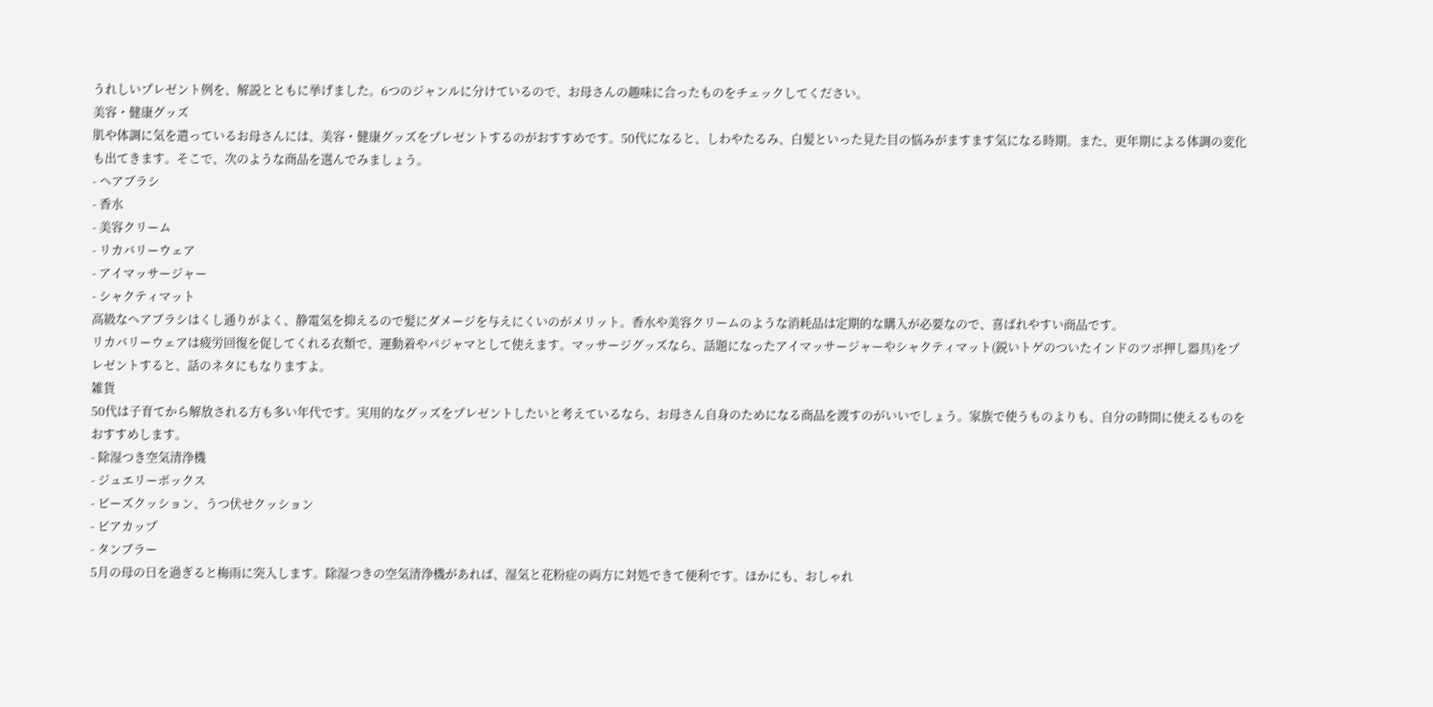うれしいプレゼント例を、解説とともに挙げました。6つのジャンルに分けているので、お母さんの趣味に合ったものをチェックしてください。
美容・健康グッズ
肌や体調に気を遣っているお母さんには、美容・健康グッズをプレゼントするのがおすすめです。50代になると、しわやたるみ、白髪といった見た目の悩みがますます気になる時期。また、更年期による体調の変化も出てきます。そこで、次のような商品を選んでみましょう。
- ヘアブラシ
- 香水
- 美容クリーム
- リカバリーウェア
- アイマッサージャー
- シャクティマット
高級なヘアブラシはくし通りがよく、静電気を抑えるので髪にダメージを与えにくいのがメリット。香水や美容クリームのような消耗品は定期的な購入が必要なので、喜ばれやすい商品です。
リカバリーウェアは疲労回復を促してくれる衣類で、運動着やパジャマとして使えます。マッサージグッズなら、話題になったアイマッサージャーやシャクティマット(鋭いトゲのついたインドのツボ押し器具)をプレゼントすると、話のネタにもなりますよ。
雑貨
50代は子育てから解放される方も多い年代です。実用的なグッズをプレゼントしたいと考えているなら、お母さん自身のためになる商品を渡すのがいいでしょう。家族で使うものよりも、自分の時間に使えるものをおすすめします。
- 除湿つき空気清浄機
- ジュエリーボックス
- ビーズクッション、うつ伏せクッション
- ビアカップ
- タンブラー
5月の母の日を過ぎると梅雨に突入します。除湿つきの空気清浄機があれば、湿気と花粉症の両方に対処できて便利です。ほかにも、おしゃれ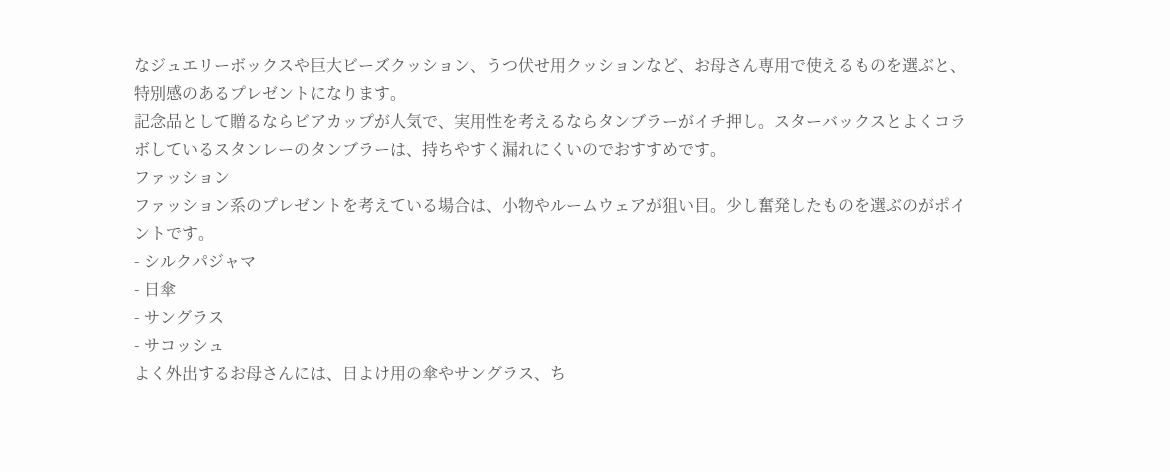なジュエリーボックスや巨大ビーズクッション、うつ伏せ用クッションなど、お母さん専用で使えるものを選ぶと、特別感のあるプレゼントになります。
記念品として贈るならビアカップが人気で、実用性を考えるならタンブラーがイチ押し。スターバックスとよくコラボしているスタンレーのタンブラーは、持ちやすく漏れにくいのでおすすめです。
ファッション
ファッション系のプレゼントを考えている場合は、小物やルームウェアが狙い目。少し奮発したものを選ぶのがポイントです。
- シルクパジャマ
- 日傘
- サングラス
- サコッシュ
よく外出するお母さんには、日よけ用の傘やサングラス、ち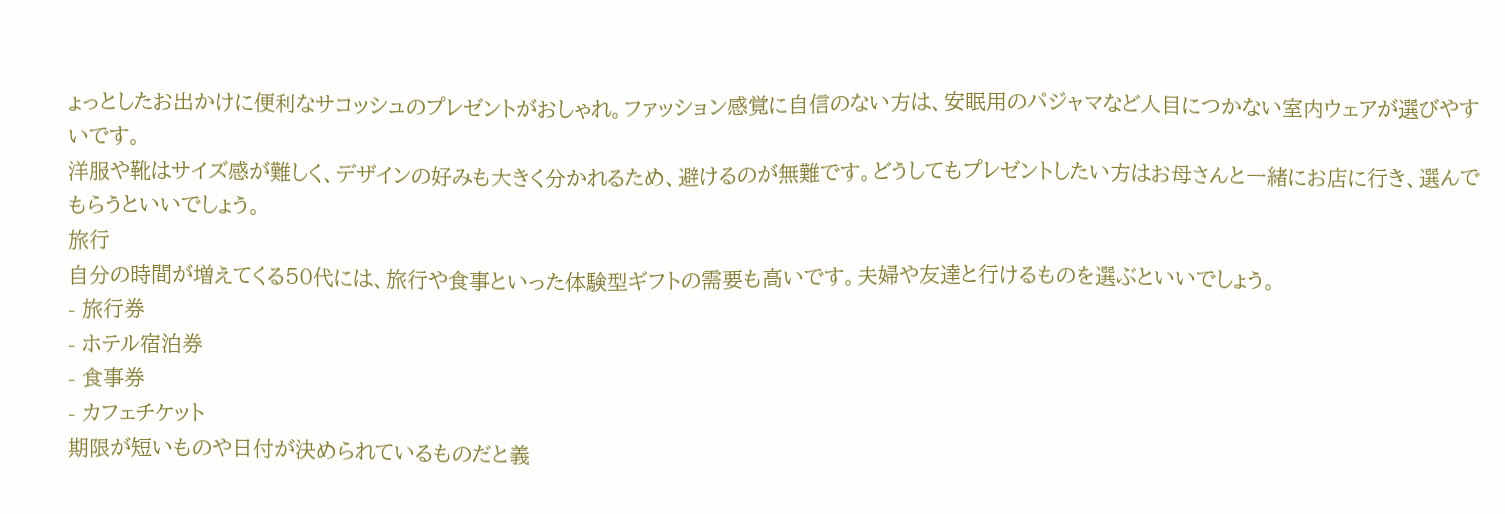ょっとしたお出かけに便利なサコッシュのプレゼントがおしゃれ。ファッション感覚に自信のない方は、安眠用のパジャマなど人目につかない室内ウェアが選びやすいです。
洋服や靴はサイズ感が難しく、デザインの好みも大きく分かれるため、避けるのが無難です。どうしてもプレゼントしたい方はお母さんと一緒にお店に行き、選んでもらうといいでしょう。
旅行
自分の時間が増えてくる50代には、旅行や食事といった体験型ギフトの需要も高いです。夫婦や友達と行けるものを選ぶといいでしょう。
- 旅行券
- ホテル宿泊券
- 食事券
- カフェチケット
期限が短いものや日付が決められているものだと義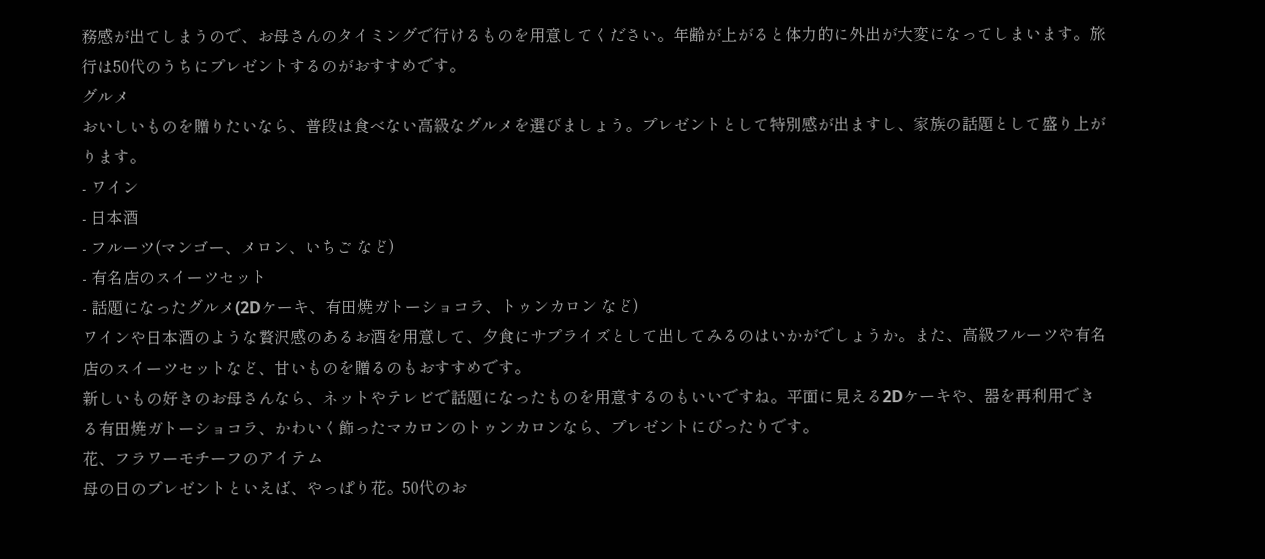務感が出てしまうので、お母さんのタイミングで行けるものを用意してください。年齢が上がると体力的に外出が大変になってしまいます。旅行は50代のうちにプレゼントするのがおすすめです。
グルメ
おいしいものを贈りたいなら、普段は食べない高級なグルメを選びましょう。プレゼントとして特別感が出ますし、家族の話題として盛り上がります。
- ワイン
- 日本酒
- フルーツ(マンゴー、メロン、いちご など)
- 有名店のスイーツセット
- 話題になったグルメ(2Dケーキ、有田焼ガトーショコラ、トゥンカロン など)
ワインや日本酒のような贅沢感のあるお酒を用意して、夕食にサプライズとして出してみるのはいかがでしょうか。また、高級フルーツや有名店のスイーツセットなど、甘いものを贈るのもおすすめです。
新しいもの好きのお母さんなら、ネットやテレビで話題になったものを用意するのもいいですね。平面に見える2Dケーキや、器を再利用できる有田焼ガトーショコラ、かわいく飾ったマカロンのトゥンカロンなら、プレゼントにぴったりです。
花、フラワーモチーフのアイテム
母の日のプレゼントといえば、やっぱり花。50代のお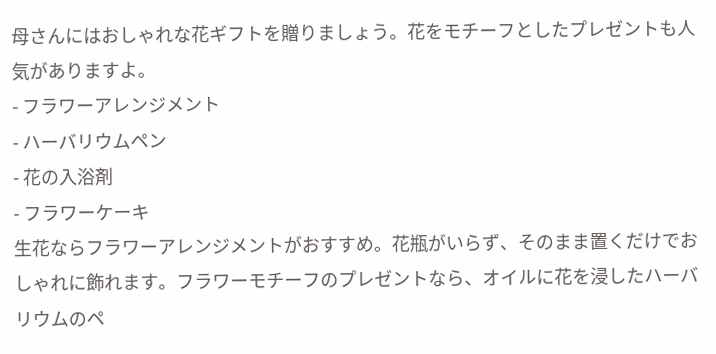母さんにはおしゃれな花ギフトを贈りましょう。花をモチーフとしたプレゼントも人気がありますよ。
- フラワーアレンジメント
- ハーバリウムペン
- 花の入浴剤
- フラワーケーキ
生花ならフラワーアレンジメントがおすすめ。花瓶がいらず、そのまま置くだけでおしゃれに飾れます。フラワーモチーフのプレゼントなら、オイルに花を浸したハーバリウムのペ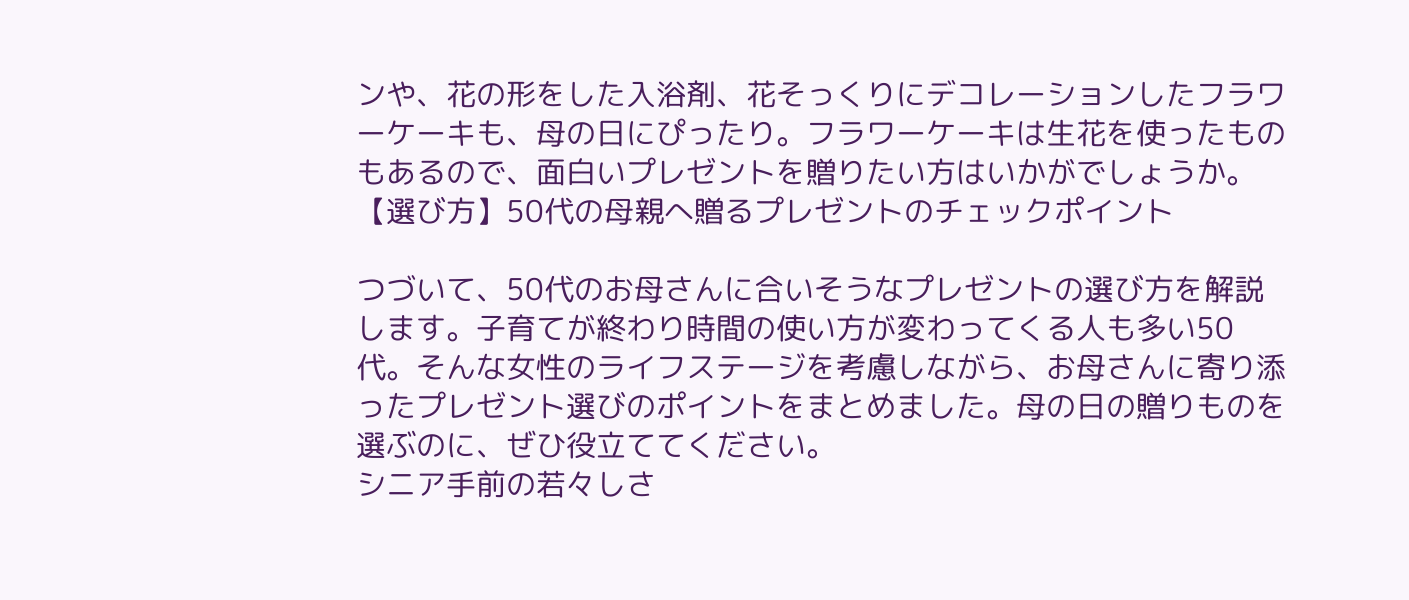ンや、花の形をした入浴剤、花そっくりにデコレーションしたフラワーケーキも、母の日にぴったり。フラワーケーキは生花を使ったものもあるので、面白いプレゼントを贈りたい方はいかがでしょうか。
【選び方】50代の母親へ贈るプレゼントのチェックポイント

つづいて、50代のお母さんに合いそうなプレゼントの選び方を解説します。子育てが終わり時間の使い方が変わってくる人も多い50代。そんな女性のライフステージを考慮しながら、お母さんに寄り添ったプレゼント選びのポイントをまとめました。母の日の贈りものを選ぶのに、ぜひ役立ててください。
シニア手前の若々しさ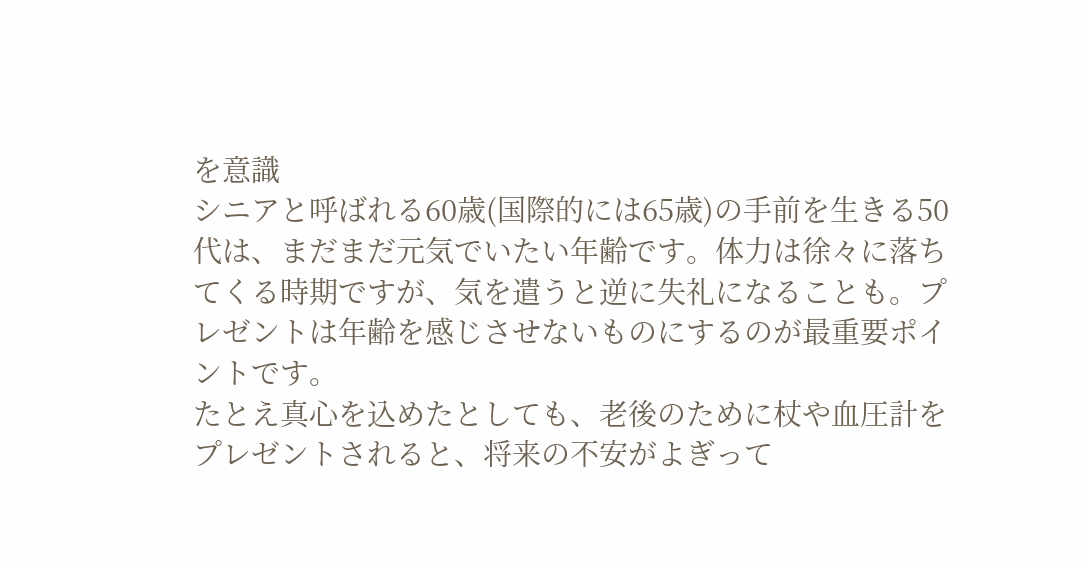を意識
シニアと呼ばれる60歳(国際的には65歳)の手前を生きる50代は、まだまだ元気でいたい年齢です。体力は徐々に落ちてくる時期ですが、気を遣うと逆に失礼になることも。プレゼントは年齢を感じさせないものにするのが最重要ポイントです。
たとえ真心を込めたとしても、老後のために杖や血圧計をプレゼントされると、将来の不安がよぎって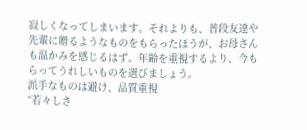寂しくなってしまいます。それよりも、普段友達や先輩に贈るようなものをもらったほうが、お母さんも温かみを感じるはず。年齢を重視するより、今もらってうれしいものを選びましょう。
派手なものは避け、品質重視
“若々しさ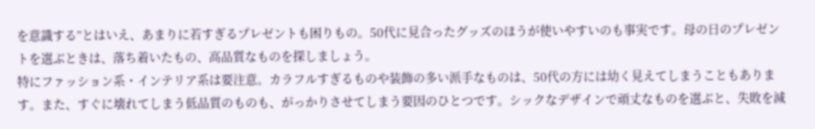を意識する”とはいえ、あまりに若すぎるプレゼントも困りもの。50代に見合ったグッズのほうが使いやすいのも事実です。母の日のプレゼントを選ぶときは、落ち着いたもの、高品質なものを探しましょう。
特にファッション系・インテリア系は要注意。カラフルすぎるものや装飾の多い派手なものは、50代の方には幼く見えてしまうこともあります。また、すぐに壊れてしまう低品質のものも、がっかりさせてしまう要因のひとつです。シックなデザインで頑丈なものを選ぶと、失敗を減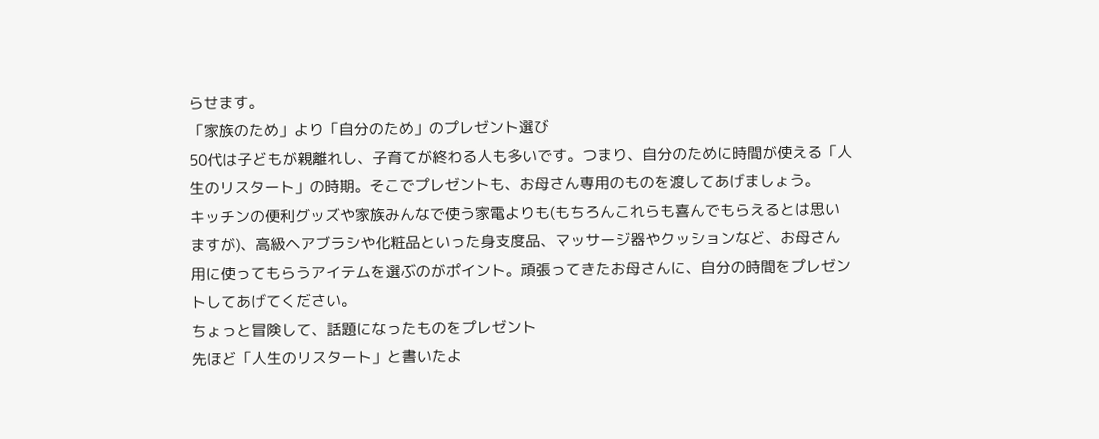らせます。
「家族のため」より「自分のため」のプレゼント選び
50代は子どもが親離れし、子育てが終わる人も多いです。つまり、自分のために時間が使える「人生のリスタート」の時期。そこでプレゼントも、お母さん専用のものを渡してあげましょう。
キッチンの便利グッズや家族みんなで使う家電よりも(もちろんこれらも喜んでもらえるとは思いますが)、高級ヘアブラシや化粧品といった身支度品、マッサージ器やクッションなど、お母さん用に使ってもらうアイテムを選ぶのがポイント。頑張ってきたお母さんに、自分の時間をプレゼントしてあげてください。
ちょっと冒険して、話題になったものをプレゼント
先ほど「人生のリスタート」と書いたよ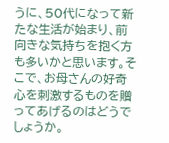うに、50代になって新たな生活が始まり、前向きな気持ちを抱く方も多いかと思います。そこで、お母さんの好奇心を刺激するものを贈ってあげるのはどうでしょうか。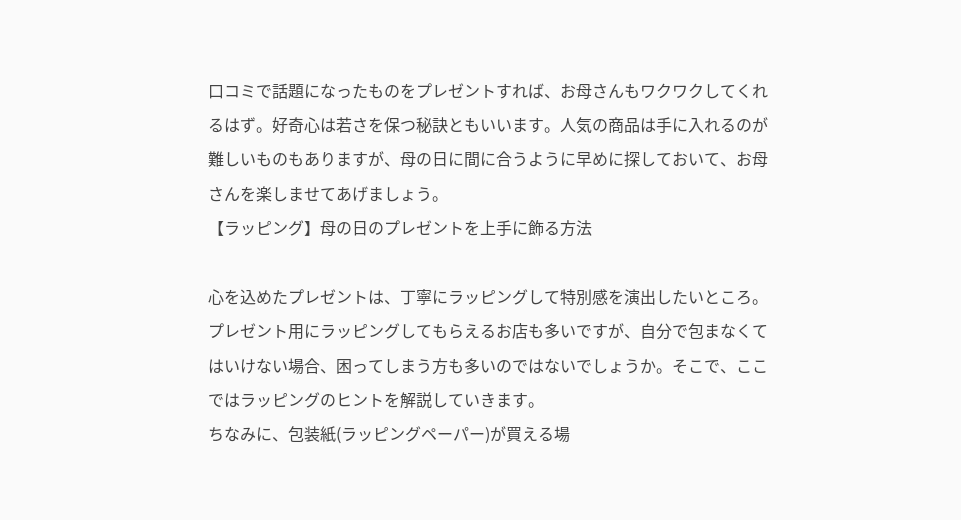口コミで話題になったものをプレゼントすれば、お母さんもワクワクしてくれるはず。好奇心は若さを保つ秘訣ともいいます。人気の商品は手に入れるのが難しいものもありますが、母の日に間に合うように早めに探しておいて、お母さんを楽しませてあげましょう。
【ラッピング】母の日のプレゼントを上手に飾る方法

心を込めたプレゼントは、丁寧にラッピングして特別感を演出したいところ。プレゼント用にラッピングしてもらえるお店も多いですが、自分で包まなくてはいけない場合、困ってしまう方も多いのではないでしょうか。そこで、ここではラッピングのヒントを解説していきます。
ちなみに、包装紙(ラッピングペーパー)が買える場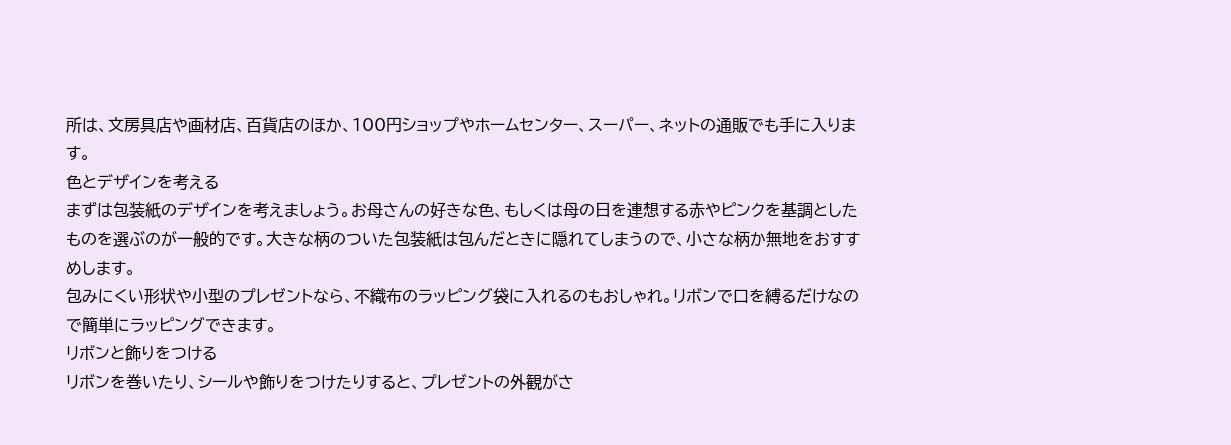所は、文房具店や画材店、百貨店のほか、100円ショップやホームセンター、スーパー、ネットの通販でも手に入ります。
色とデザインを考える
まずは包装紙のデザインを考えましょう。お母さんの好きな色、もしくは母の日を連想する赤やピンクを基調としたものを選ぶのが一般的です。大きな柄のついた包装紙は包んだときに隠れてしまうので、小さな柄か無地をおすすめします。
包みにくい形状や小型のプレゼントなら、不織布のラッピング袋に入れるのもおしゃれ。リボンで口を縛るだけなので簡単にラッピングできます。
リボンと飾りをつける
リボンを巻いたり、シールや飾りをつけたりすると、プレゼントの外観がさ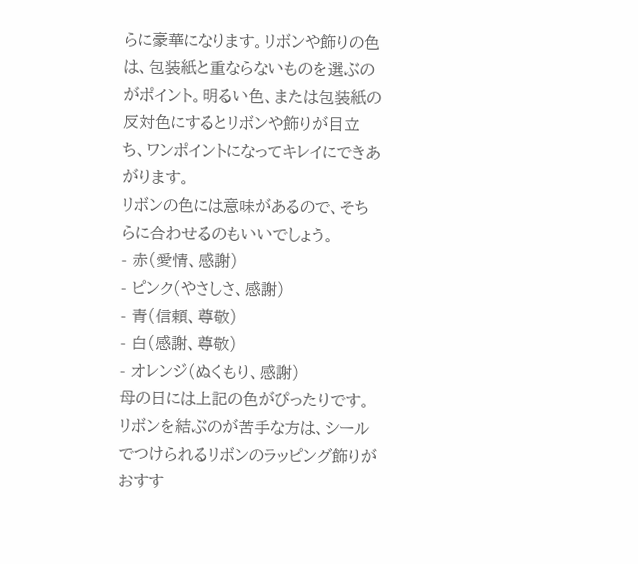らに豪華になります。リボンや飾りの色は、包装紙と重ならないものを選ぶのがポイント。明るい色、または包装紙の反対色にするとリボンや飾りが目立ち、ワンポイントになってキレイにできあがります。
リボンの色には意味があるので、そちらに合わせるのもいいでしょう。
- 赤(愛情、感謝)
- ピンク(やさしさ、感謝)
- 青(信頼、尊敬)
- 白(感謝、尊敬)
- オレンジ(ぬくもり、感謝)
母の日には上記の色がぴったりです。
リボンを結ぶのが苦手な方は、シールでつけられるリボンのラッピング飾りがおすす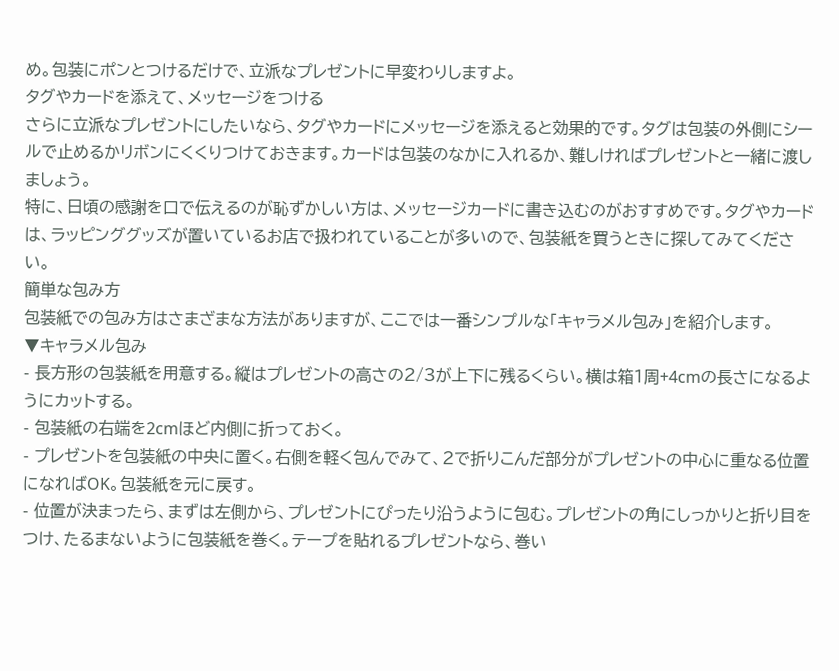め。包装にポンとつけるだけで、立派なプレゼントに早変わりしますよ。
タグやカードを添えて、メッセージをつける
さらに立派なプレゼントにしたいなら、タグやカードにメッセージを添えると効果的です。タグは包装の外側にシールで止めるかリボンにくくりつけておきます。カードは包装のなかに入れるか、難しければプレゼントと一緒に渡しましょう。
特に、日頃の感謝を口で伝えるのが恥ずかしい方は、メッセージカードに書き込むのがおすすめです。タグやカードは、ラッピンググッズが置いているお店で扱われていることが多いので、包装紙を買うときに探してみてください。
簡単な包み方
包装紙での包み方はさまざまな方法がありますが、ここでは一番シンプルな「キャラメル包み」を紹介します。
▼キャラメル包み
- 長方形の包装紙を用意する。縦はプレゼントの高さの2/3が上下に残るくらい。横は箱1周+4cmの長さになるようにカットする。
- 包装紙の右端を2cmほど内側に折っておく。
- プレゼントを包装紙の中央に置く。右側を軽く包んでみて、2で折りこんだ部分がプレゼントの中心に重なる位置になればOK。包装紙を元に戻す。
- 位置が決まったら、まずは左側から、プレゼントにぴったり沿うように包む。プレゼントの角にしっかりと折り目をつけ、たるまないように包装紙を巻く。テープを貼れるプレゼントなら、巻い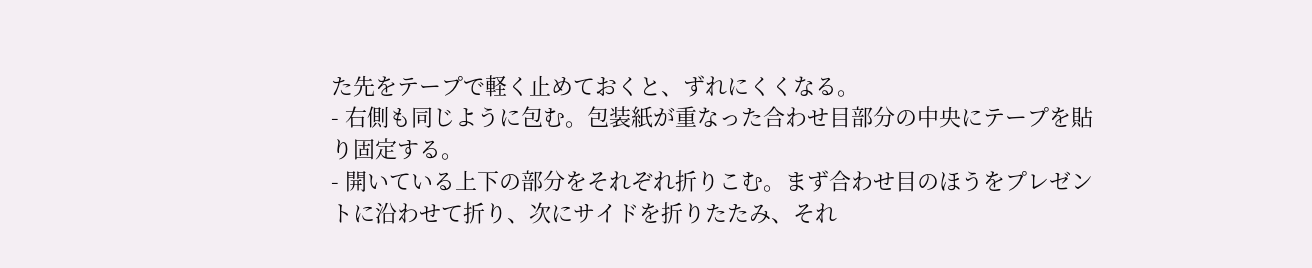た先をテープで軽く止めておくと、ずれにくくなる。
- 右側も同じように包む。包装紙が重なった合わせ目部分の中央にテープを貼り固定する。
- 開いている上下の部分をそれぞれ折りこむ。まず合わせ目のほうをプレゼントに沿わせて折り、次にサイドを折りたたみ、それ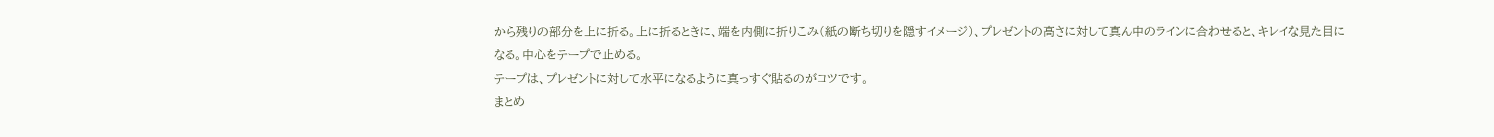から残りの部分を上に折る。上に折るときに、端を内側に折りこみ(紙の断ち切りを隠すイメージ)、プレゼントの高さに対して真ん中のラインに合わせると、キレイな見た目になる。中心をテープで止める。
テープは、プレゼントに対して水平になるように真っすぐ貼るのがコツです。
まとめ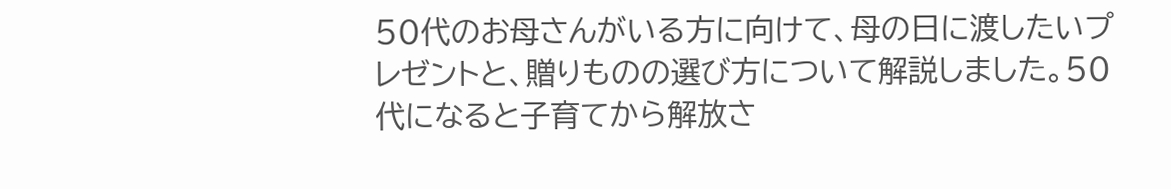50代のお母さんがいる方に向けて、母の日に渡したいプレゼントと、贈りものの選び方について解説しました。50代になると子育てから解放さ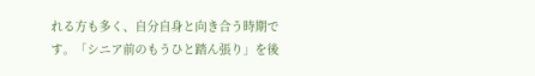れる方も多く、自分自身と向き合う時期です。「シニア前のもうひと踏ん張り」を後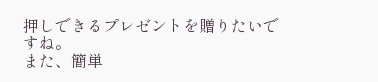押しできるプレゼントを贈りたいですね。
また、簡単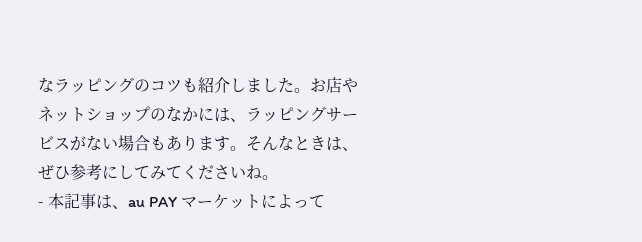なラッピングのコツも紹介しました。お店やネットショップのなかには、ラッピングサービスがない場合もあります。そんなときは、ぜひ参考にしてみてくださいね。
- 本記事は、au PAY マーケットによって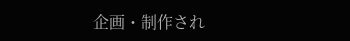企画・制作され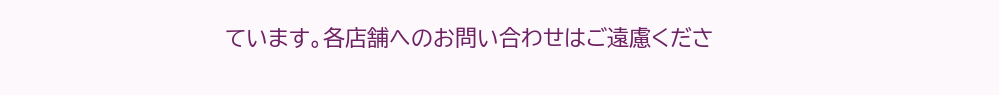ています。各店舗へのお問い合わせはご遠慮くださ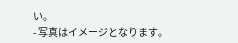い。
- 写真はイメージとなります。